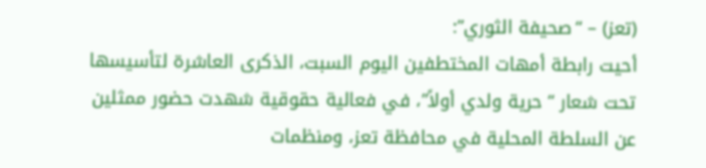(تعز) – “صحيفة الثوري”:
أحيت رابطة أمهات المختطفين اليوم السبت، الذكرى العاشرة لتأسيسها تحت شعار “حرية ولدي أولاً”، في فعالية حقوقية شهدت حضور ممثلين عن السلطة المحلية في محافظة تعز، ومنظمات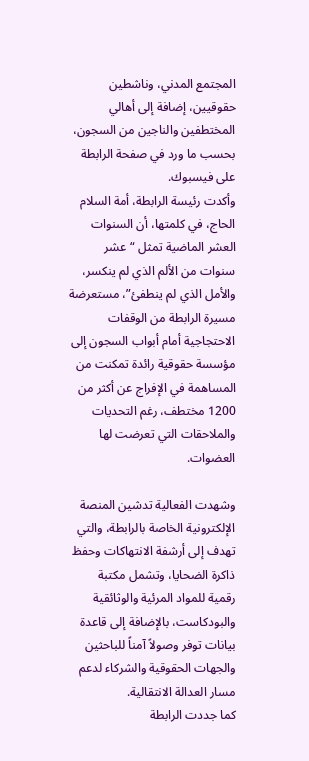المجتمع المدني، وناشطين حقوقيين، إضافة إلى أهالي المختطفين والناجين من السجون، بحسب ما ورد في صفحة الرابطة على فيسبوك.
وأكدت رئيسة الرابطة، أمة السلام الحاج، في كلمتها، أن السنوات العشر الماضية تمثل “عشر سنوات من الألم الذي لم ينكسر، والأمل الذي لم ينطفئ”، مستعرضة مسيرة الرابطة من الوقفات الاحتجاجية أمام أبواب السجون إلى مؤسسة حقوقية رائدة تمكنت من المساهمة في الإفراج عن أكثر من 1200 مختطف، رغم التحديات والملاحقات التي تعرضت لها العضوات.

وشهدت الفعالية تدشين المنصة الإلكترونية الخاصة بالرابطة، والتي تهدف إلى أرشفة الانتهاكات وحفظ ذاكرة الضحايا، وتشمل مكتبة رقمية للمواد المرئية والوثائقية والبودكاست، بالإضافة إلى قاعدة بيانات توفر وصولاً آمناً للباحثين والجهات الحقوقية والشركاء لدعم مسار العدالة الانتقالية.
كما جددت الرابطة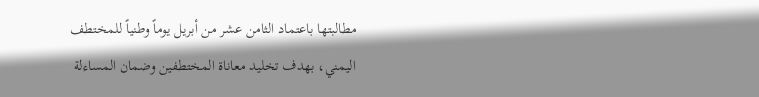مطالبتها باعتماد الثامن عشر من أبريل يوماً وطنياً للمختطف اليمني، بهدف تخليد معاناة المختطفين وضمان المساءلة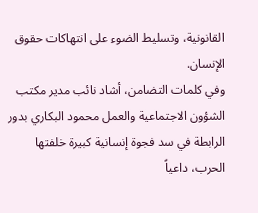القانونية، وتسليط الضوء على انتهاكات حقوق الإنسان.
وفي كلمات التضامن، أشاد نائب مدير مكتب الشؤون الاجتماعية والعمل محمود البكاري بدور الرابطة في سد فجوة إنسانية كبيرة خلفتها الحرب، داعياً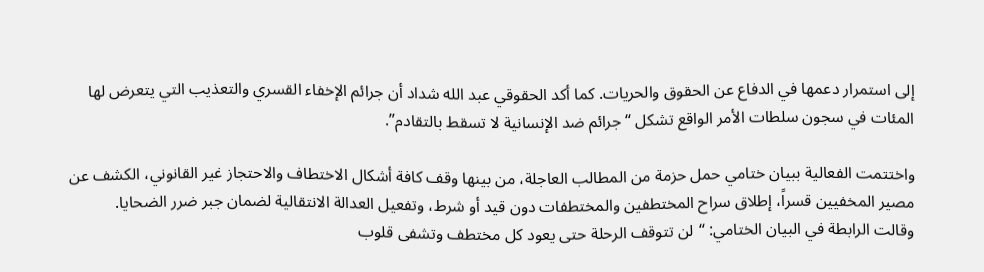إلى استمرار دعمها في الدفاع عن الحقوق والحريات. كما أكد الحقوقي عبد الله شداد أن جرائم الإخفاء القسري والتعذيب التي يتعرض لها المئات في سجون سلطات الأمر الواقع تشكل “جرائم ضد الإنسانية لا تسقط بالتقادم”.

واختتمت الفعالية ببيان ختامي حمل حزمة من المطالب العاجلة، من بينها وقف كافة أشكال الاختطاف والاحتجاز غير القانوني، الكشف عن مصير المخفيين قسراً، إطلاق سراح المختطفين والمختطفات دون قيد أو شرط، وتفعيل العدالة الانتقالية لضمان جبر ضرر الضحايا.
وقالت الرابطة في البيان الختامي: “لن تتوقف الرحلة حتى يعود كل مختطف وتشفى قلوب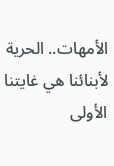الأمهات.. الحرية لأبنائنا هي غايتنا الأولى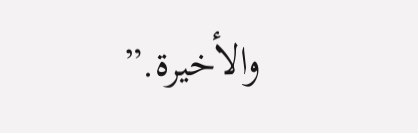والأخيرة.”